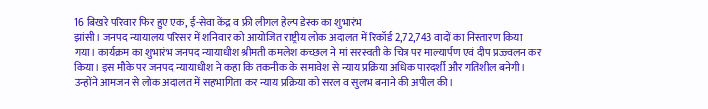16 बिखरे परिवार फिर हुए एक, ई-सेवा केंद्र व फ्री लीगल हेल्प डेस्क का शुभारंभ
झांसी। जनपद न्यायालय परिसर में शनिवार को आयोजित राष्ट्रीय लोक अदालत में रिकॉर्ड 2,72,743 वादों का निस्तारण किया गया। कार्यक्रम का शुभारंभ जनपद न्यायाधीश श्रीमती कमलेश कच्छल ने मां सरस्वती के चित्र पर माल्यार्पण एवं दीप प्रज्ज्वलन कर किया। इस मौके पर जनपद न्यायाधीश ने कहा कि तकनीक के समावेश से न्याय प्रक्रिया अधिक पारदर्शी और गतिशील बनेगी। उन्होंने आमजन से लोक अदालत में सहभागिता कर न्याय प्रक्रिया को सरल व सुलभ बनाने की अपील की।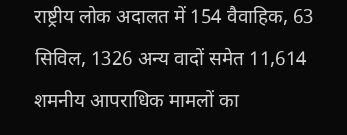राष्ट्रीय लोक अदालत में 154 वैवाहिक, 63 सिविल, 1326 अन्य वादों समेत 11,614 शमनीय आपराधिक मामलों का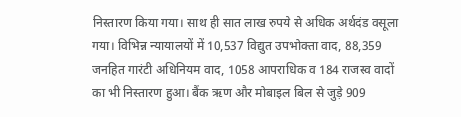निस्तारण किया गया। साथ ही सात लाख रुपये से अधिक अर्थदंड वसूला गया। विभिन्न न्यायालयों में 10,537 विद्युत उपभोक्ता वाद, 88,359 जनहित गारंटी अधिनियम वाद, 1058 आपराधिक व 184 राजस्व वादों का भी निस्तारण हुआ। बैंक ऋण और मोबाइल बिल से जुड़े 909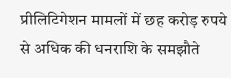प्रीलिटिगेशन मामलों में छह करोड़ रुपये से अधिक की धनराशि के समझौते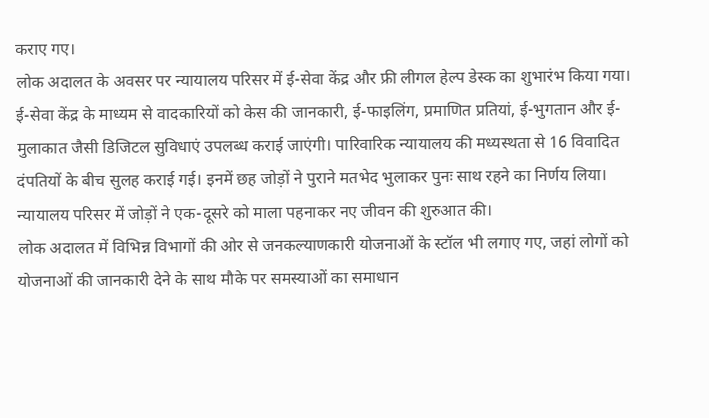कराए गए।
लोक अदालत के अवसर पर न्यायालय परिसर में ई-सेवा केंद्र और फ्री लीगल हेल्प डेस्क का शुभारंभ किया गया। ई-सेवा केंद्र के माध्यम से वादकारियों को केस की जानकारी, ई-फाइलिंग, प्रमाणित प्रतियां, ई-भुगतान और ई-मुलाकात जैसी डिजिटल सुविधाएं उपलब्ध कराई जाएंगी। पारिवारिक न्यायालय की मध्यस्थता से 16 विवादित दंपतियों के बीच सुलह कराई गई। इनमें छह जोड़ों ने पुराने मतभेद भुलाकर पुनः साथ रहने का निर्णय लिया। न्यायालय परिसर में जोड़ों ने एक-दूसरे को माला पहनाकर नए जीवन की शुरुआत की।
लोक अदालत में विभिन्न विभागों की ओर से जनकल्याणकारी योजनाओं के स्टॉल भी लगाए गए, जहां लोगों को योजनाओं की जानकारी देने के साथ मौके पर समस्याओं का समाधान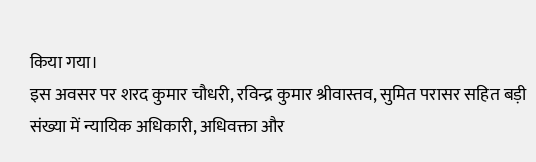किया गया।
इस अवसर पर शरद कुमार चौधरी, रविन्द्र कुमार श्रीवास्तव, सुमित परासर सहित बड़ी संख्या में न्यायिक अधिकारी, अधिवक्ता और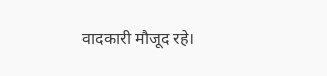वादकारी मौजूद रहे।